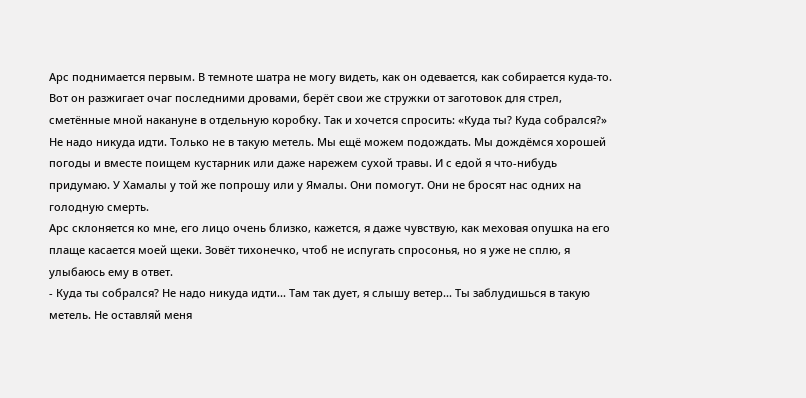Арс поднимается первым. В темноте шатра не могу видеть, как он одевается, как собирается куда-то. Вот он разжигает очаг последними дровами, берёт свои же стружки от заготовок для стрел, сметённые мной накануне в отдельную коробку. Так и хочется спросить: «Куда ты? Куда собрался?» Не надо никуда идти. Только не в такую метель. Мы ещё можем подождать. Мы дождёмся хорошей погоды и вместе поищем кустарник или даже нарежем сухой травы. И с едой я что-нибудь придумаю. У Хамалы у той же попрошу или у Ямалы. Они помогут. Они не бросят нас одних на голодную смерть.
Арс склоняется ко мне, его лицо очень близко, кажется, я даже чувствую, как меховая опушка на его плаще касается моей щеки. Зовёт тихонечко, чтоб не испугать спросонья, но я уже не сплю, я улыбаюсь ему в ответ.
- Куда ты собрался? Не надо никуда идти... Там так дует, я слышу ветер... Ты заблудишься в такую метель. Не оставляй меня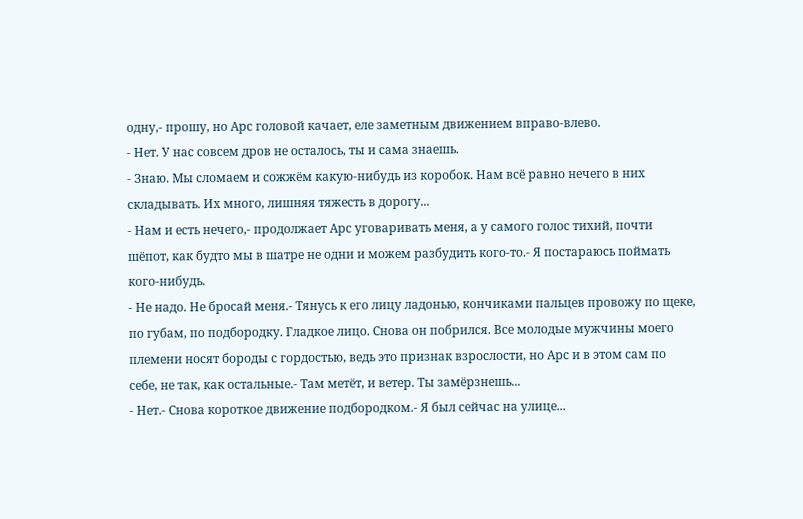одну,- прошу, но Арс головой качает, еле заметным движением вправо-влево.
- Нет. У нас совсем дров не осталось, ты и сама знаешь.
- Знаю. Мы сломаем и сожжём какую-нибудь из коробок. Нам всё равно нечего в них складывать. Их много, лишняя тяжесть в дорогу...
- Нам и есть нечего,- продолжает Арс уговаривать меня, а у самого голос тихий, почти шёпот, как будто мы в шатре не одни и можем разбудить кого-то.- Я постараюсь поймать кого-нибудь.
- Не надо. Не бросай меня.- Тянусь к его лицу ладонью, кончиками пальцев провожу по щеке, по губам, по подбородку. Гладкое лицо. Снова он побрился. Все молодые мужчины моего племени носят бороды с гордостью, ведь это признак взрослости, но Арс и в этом сам по себе, не так, как остальные.- Там метёт, и ветер. Ты замёрзнешь...
- Нет.- Снова короткое движение подбородком.- Я был сейчас на улице...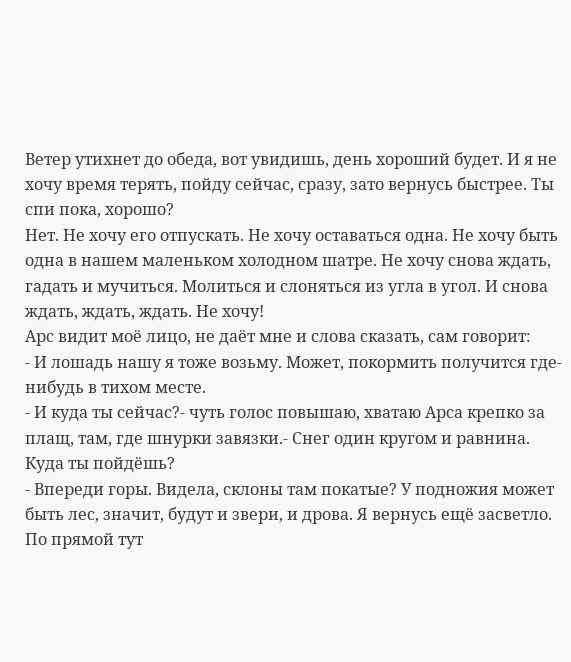Ветер утихнет до обеда, вот увидишь, день хороший будет. И я не хочу время терять, пойду сейчас, сразу, зато вернусь быстрее. Ты спи пока, хорошо?
Нет. Не хочу его отпускать. Не хочу оставаться одна. Не хочу быть одна в нашем маленьком холодном шатре. Не хочу снова ждать, гадать и мучиться. Молиться и слоняться из угла в угол. И снова ждать, ждать, ждать. Не хочу!
Арс видит моё лицо, не даёт мне и слова сказать, сам говорит:
- И лошадь нашу я тоже возьму. Может, покормить получится где-нибудь в тихом месте.
- И куда ты сейчас?- чуть голос повышаю, хватаю Арса крепко за плащ, там, где шнурки завязки.- Снег один кругом и равнина. Куда ты пойдёшь?
- Впереди горы. Видела, склоны там покатые? У подножия может быть лес, значит, будут и звери, и дрова. Я вернусь ещё засветло. По прямой тут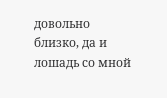довольно близко, да и лошадь со мной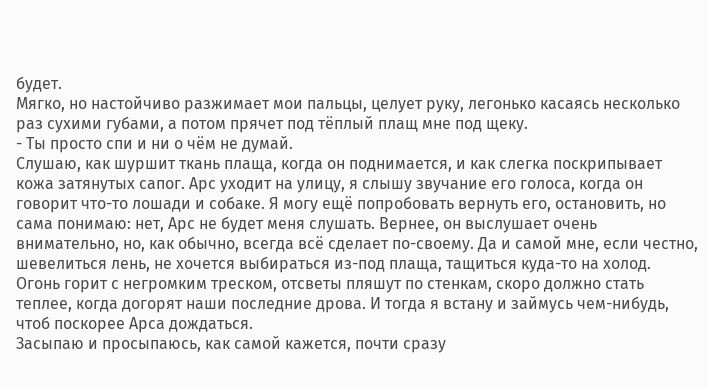будет.
Мягко, но настойчиво разжимает мои пальцы, целует руку, легонько касаясь несколько раз сухими губами, а потом прячет под тёплый плащ мне под щеку.
- Ты просто спи и ни о чём не думай.
Слушаю, как шуршит ткань плаща, когда он поднимается, и как слегка поскрипывает кожа затянутых сапог. Арс уходит на улицу, я слышу звучание его голоса, когда он говорит что-то лошади и собаке. Я могу ещё попробовать вернуть его, остановить, но сама понимаю: нет, Арс не будет меня слушать. Вернее, он выслушает очень внимательно, но, как обычно, всегда всё сделает по-своему. Да и самой мне, если честно, шевелиться лень, не хочется выбираться из-под плаща, тащиться куда-то на холод.
Огонь горит с негромким треском, отсветы пляшут по стенкам, скоро должно стать теплее, когда догорят наши последние дрова. И тогда я встану и займусь чем-нибудь, чтоб поскорее Арса дождаться.
Засыпаю и просыпаюсь, как самой кажется, почти сразу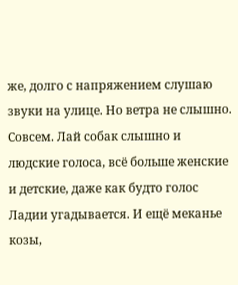же, долго с напряжением слушаю звуки на улице. Но ветра не слышно. Совсем. Лай собак слышно и людские голоса, всё больше женские и детские, даже как будто голос Ладии угадывается. И ещё меканье козы,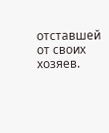отставшей от своих хозяев.